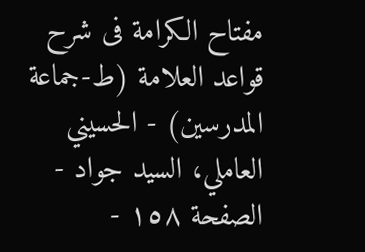مفتاح الکرامة فی شرح قواعد العلامة (ط-جماعة المدرسين) - الحسيني العاملي، السید جواد - الصفحة ١٥٨ -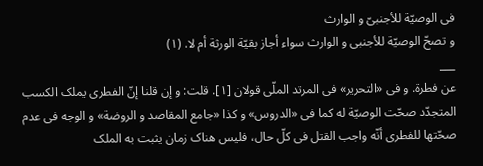فی الوصیّة للأجنبیّ و الوارث
و تصحّ الوصیّة للأجنبی و الوارث سواء أجاز بقیّة الورثة أم لا. (١)
___
عن فطرة. و فی «التحریر» فی المرتد الملّی قولان [١]. قلت: و إن قلنا إنّ الفطری یملک الکسب المتجدّد صحّت الوصیّة له کما فی «الدروس» و کذا «جامع المقاصد و الروضة» و الوجه فی عدم صحّتها للفطری أنّه واجب القتل فی کلّ حال، فلیس هناک زمان یثبت به الملک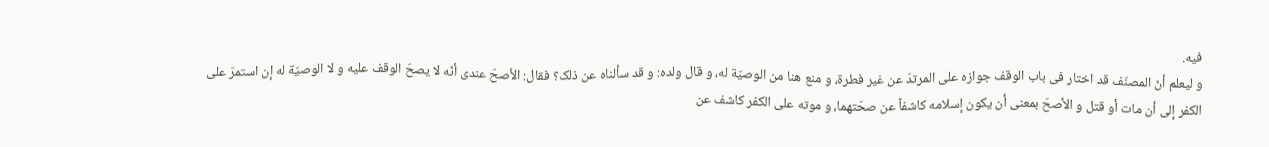فیه.
و لیعلم أنّ المصنّف قد اختار فی باب الوقف جوازه علی المرتدّ عن غیر فطرة، و منع هنا من الوصیّة له، و قال ولده: و قد سألناه عن ذلک؟ فقال: الأصحّ عندی أنّه لا یصحّ الوقف علیه و لا الوصیّة له إن استمرّ علی الکفر إلی أن مات أو قتل و الأصحّ بمعنی أن یکون إسلامه کاشفاً عن صحّتهما، و موته علی الکفر کاشف عن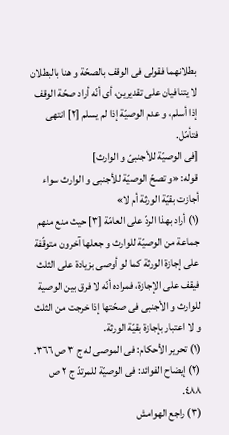بطلانهما فقولی فی الوقف بالصحّة و هنا بالبطلان لا یتنافیان علی تقدیرین، أی أنّه أراد صحّة الوقف إذا أسلم، و عدم الوصیّة إذا لم یسلم [٢] انتهی فتأمّل.
[فی الوصیّة للأجنبیّ و الوارث]
قوله: «و تصحّ الوصیّة للأجنبی و الوارث سواء أجازت بقیّة الورثة أم لا»
(١) أراد بهذا الردّ علی العامّة [٣] حیث منع منهم جماعة من الوصیّة للوارث و جعلها آخرون متوقّفة علی إجازة الورثة کما لو أوصی بزیادة علی الثلث فیقف علی الإجازة، فمراده أنّه لا فرق بین الوصیة للوارث و الأجنبی فی صحّتها إذا خرجت من الثلث و لا اعتبار بإجازة بقیّة الورثة.
(١) تحریر الأحکام: فی الموصی له ج ٣ ص ٣٦٦.
(٢) إیضاح الفوائد: فی الوصیّة للمرتدّ ج ٢ ص ٤٨٨.
(٣) راجع الهوامش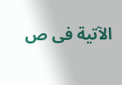الآتیة فی ص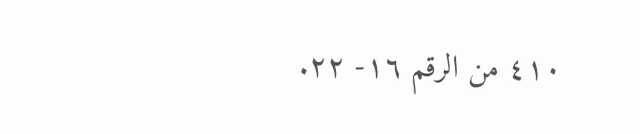٤١٠ من الرقم ١٦- ٢٢.